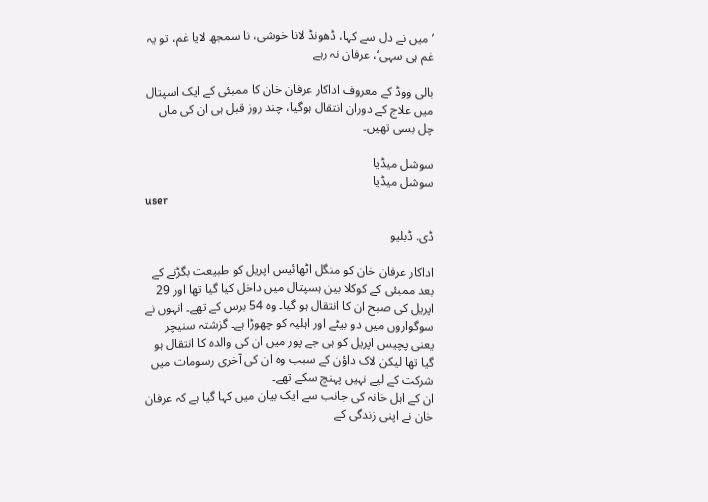’میں نے دل سے کہا، ڈھونڈ لانا خوشی، نا سمجھ لایا غم، تو یہ غم ہی سہی‘، عرفان نہ رہے

بالی ووڈ کے معروف اداکار عرفان خان کا ممبئی کے ایک اسپتال میں علاج کے دوران انتقال ہوگیا، چند روز قبل ہی ان کی ماں چل بسی تھیں۔

سوشل میڈیا
سوشل میڈیا
user

ڈی. ڈبلیو

اداکار عرفان خان کو منگل اٹھائیس اپریل کو طبیعت بگڑنے کے بعد ممبئی کے کوکلا بین ہسپتال میں داخل کيا گیا تھا اور 29 اپریل کی صبح ان کا انتقال ہو گیا۔ وہ 54 برس کے تھے۔ انہوں نے سوگواروں میں دو بیٹے اور اہلیہ کو چھوڑا ہے۔ گزشتہ سنیچر یعنی پچیس اپریل کو ہی جے پور میں ان کی والدہ کا انتقال ہو گیا تھا لیکن لاک داؤن کے سبب وہ ان کی آخری رسومات میں شرکت کے لیے نہیں پہنچ سکے تھے۔
ان کے اہل خانہ کی جانب سے ایک بیان میں کہا گیا ہے کہ عرفان خان نے اپنی زندگی کے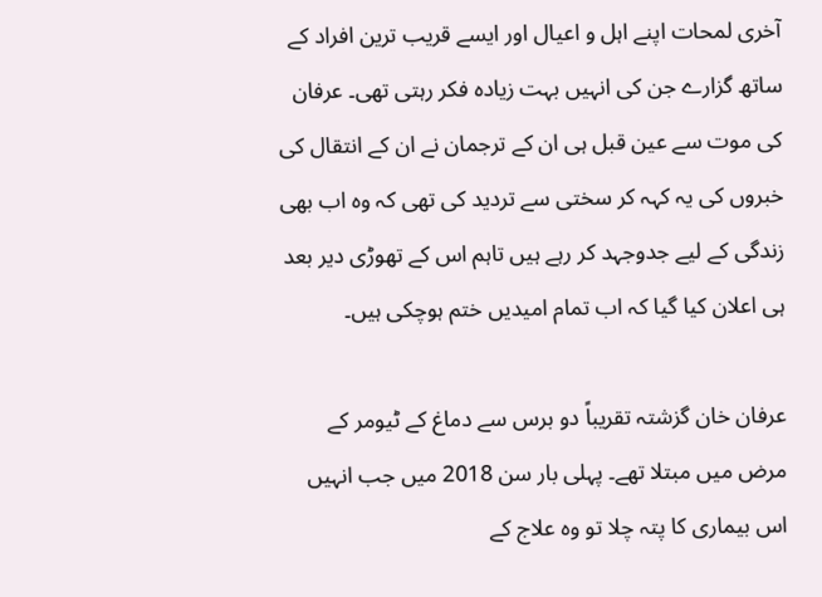آخری لمحات اپنے اہل و اعیال اور ایسے قریب ترین افراد کے ساتھ گزارے جن کی انہیں بہت زیادہ فکر رہتی تھی۔ عرفان کی موت سے عین قبل ہی ان کے ترجمان نے ان کے انتقال کی خبروں کی یہ کہہ کر سختی سے تردید کی تھی کہ وہ اب بھی زندگی کے لیے جدوجہد کر رہے ہیں تاہم اس کے تھوڑی دیر بعد ہی اعلان کیا گيا کہ اب تمام امیدیں ختم ہوچکی ہیں۔

عرفان خان گزشتہ تقریباً دو برس سے دماغ کے ٹیومر کے مرض میں مبتلا تھے۔ پہلی بار سن 2018 میں جب انہیں اس بیماری کا پتہ چلا تو وہ علاج کے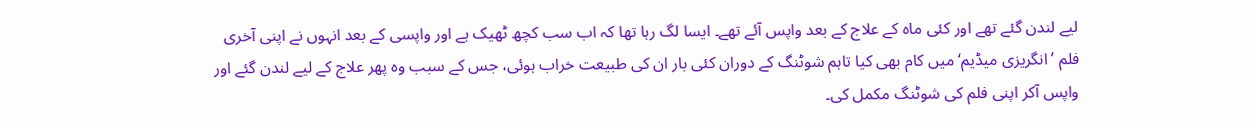لیے لندن گئے تھے اور کئی ماہ کے علاج کے بعد واپس آئے تھے۔ ایسا لگ رہا تھا کہ اب سب کچھ ٹھیک ہے اور واپسی کے بعد انہوں نے اپنی آخری فلم ’انگریزی میڈیم‘ میں کام بھی کیا تاہم شوٹنگ کے دوران کئی بار ان کی طبیعت خراب ہوئی، جس کے سبب وہ پھر علاج کے لیے لندن گئے اور واپس آکر اپنی فلم کی شوٹنگ مکمل کی۔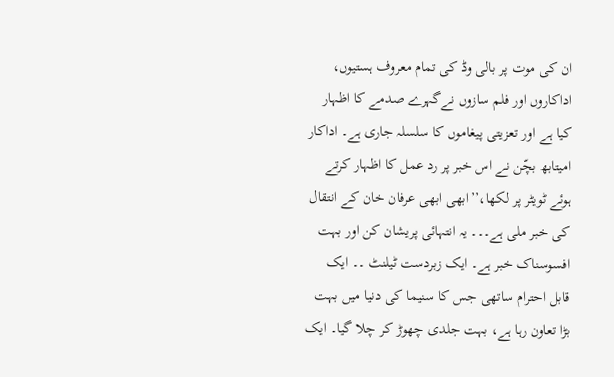ان کی موت پر بالی وڈ کی تمام معروف ہستیوں، اداکاروں اور فلم سازوں نےگہرے صدمے کا اظہار کیا ہے اور تعزیتی پیغاموں کا سلسلہ جاری ہے۔ اداکار امیتابھ بچّن نے اس خبر پر رد عمل کا اظہار کرتے ہوئے ٹویٹر پر لکھا،’’ابھی ابھی عرفان خان کے انتقال کی خبر ملی ہے۔۔۔ یہ انتہائی پریشان کن اور بہت افسوسناک خبر ہے۔ ایک زبردست ٹیلنٹ ۔۔ ایک قابل احترام ساتھی جس کا سنیما کی دنیا میں بہت بڑا تعاون رہا ہے، بہت جلدی چھوڑ کر چلا گیا۔ ایک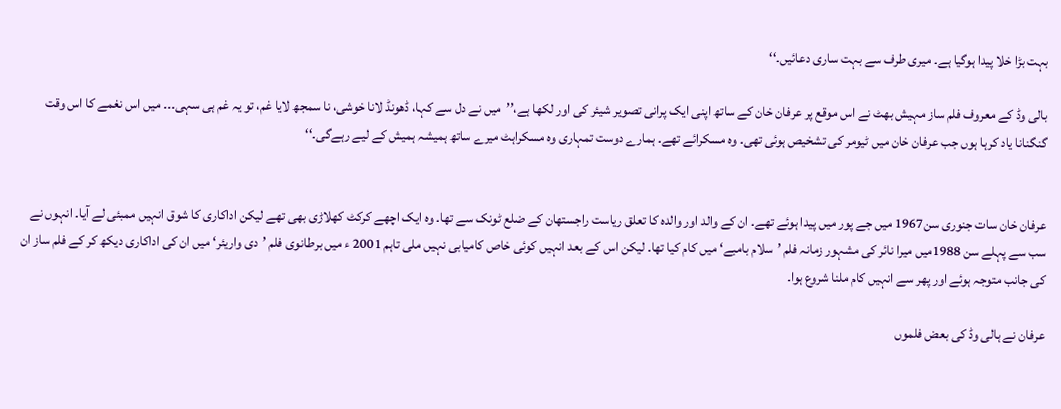بہت بڑا خلا پیدا ہوگیا ہے۔ میری طرف سے بہت ساری دعائیں۔‘‘

بالی وڈ کے معروف فلم ساز مہیش بھٹ نے اس موقع پر عرفان خان کے ساتھ اپنی ایک پرانی تصویر شیئر کی اور لکھا ہے،’’میں نے دل سے کہا، ڈھونڈ لانا خوشی، نا سمجھ لایا غم، تو یہ غم ہی سہی۔۔۔ میں اس نغمے کا اس وقت گنگنانا یاد کرہا ہوں جب عرفان خان میں ٹیومر کی تشخیص ہوئی تھی۔ وہ مسکرائے تھے۔ ہمارے دوست تمہاری وہ مسکراہٹ میرے ساتھ ہمیشہ ہمیش کے لیے رہےگی۔‘‘


عرفان خان سات جنوری سن1967 میں جے پور میں پیدا ہوئے تھے۔ ان کے والد اور والدہ کا تعلق ریاست راجستھان کے ضلع ٹونک سے تھا۔ وہ ایک اچھے کرکٹ کھلاڑی بھی تھے لیکن اداکاری کا شوق انہیں ممبئی لے آيا۔ انہوں نے سب سے پہلے سن 1988میں میرا نائر کی مشہور زمانہ فلم ’سلام بامبے‘ میں کام کیا تھا۔ لیکن اس کے بعد انہیں کوئی خاص کامیابی نہیں ملی تاہم 2001 ء میں برطانوی فلم ’دی واریئر‘ میں ان کی اداکاری دیکھ کر کے فلم ساز ان کی جانب متوجہ ہوئے اور پھر سے انہیں کام ملنا شروع ہوا۔

عرفان نے ہالی وڈ کی بعض فلموں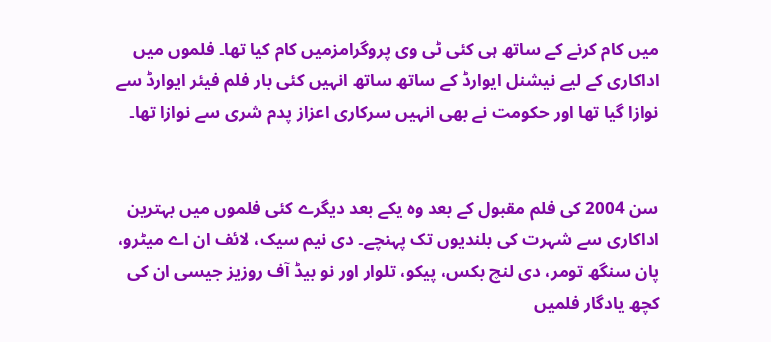میں کام کرنے کے ساتھ ہی کئی ٹی وی پروگرامزمیں کام کیا تھا۔ فلموں میں اداکاری کے لیے نیشنل ایوارڈ کے ساتھ ساتھ انہیں کئی بار فلم فیئر ایوارڈ سے نوازا گیا تھا اور حکومت نے بھی انہیں سرکاری اعزاز پدم شری سے نوازا تھا۔


سن 2004 کی فلم مقبول کے بعد وہ یکے بعد دیگرے کئی فلموں میں بہترین اداکاری سے شہرت کی بلندیوں تک پہنچے۔ دی نیم سیک، لائف ان اے میٹرو، پان سنگھ تومر، دی لنچ بکس، پیکو، تلوار اور نو بیڈ آف روزیز جیسی ان کی کچھ یادگار فلمیں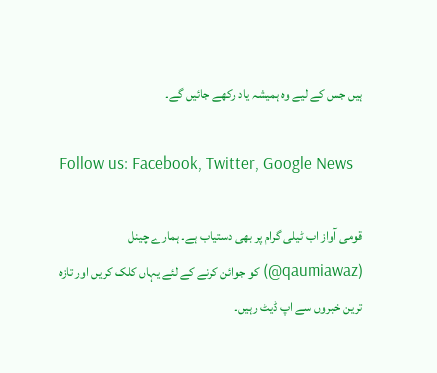ہیں جس کے لیے وہ ہمیشہ یاد رکھے جائیں گے۔

Follow us: Facebook, Twitter, Google News

قومی آواز اب ٹیلی گرام پر بھی دستیاب ہے۔ ہمارے چینل (qaumiawaz@) کو جوائن کرنے کے لئے یہاں کلک کریں اور تازہ ترین خبروں سے اپ ڈیٹ رہیں۔